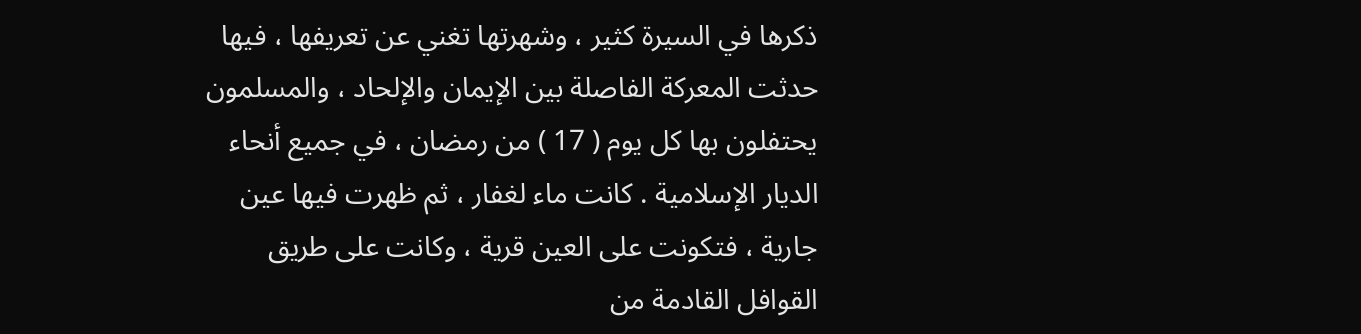ذكرها في السيرة كثير ، وشهرتها تغني عن تعريفها ، فيها حدثت المعركة الفاصلة بين الإيمان والإلحاد ، والمسلمون يحتفلون بها كل يوم ( 17 ) من رمضان ، في جميع أنحاء الديار الإسلامية . كانت ماء لغفار ، ثم ظهرت فيها عين جارية ، فتكونت على العين قرية ، وكانت على طريق القوافل القادمة من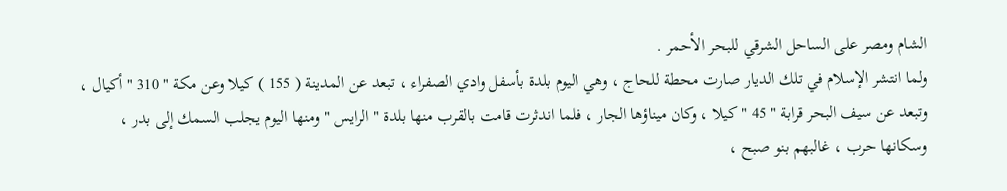الشام ومصر على الساحل الشرقي للبحر الأحمر .
ولما انتشر الإسلام في تلك الديار صارت محطة للحاج ، وهي اليوم بلدة بأسفل وادي الصفراء ، تبعد عن المدينة ( 155 ) كيلا وعن مكة " 310 " أكيال ، وتبعد عن سيف البحر قرابة " 45 " كيلا ، وكان ميناؤها الجار ، فلما اندثرت قامت بالقرب منها بلدة " الرايس " ومنها اليوم يجلب السمك إلى بدر ، وسكانها حرب ، غالبهم بنو صبح ،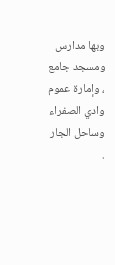وبها مدارس ومسجد جامع ، وإمارة عموم وادي الصفراء وساحل الجار .